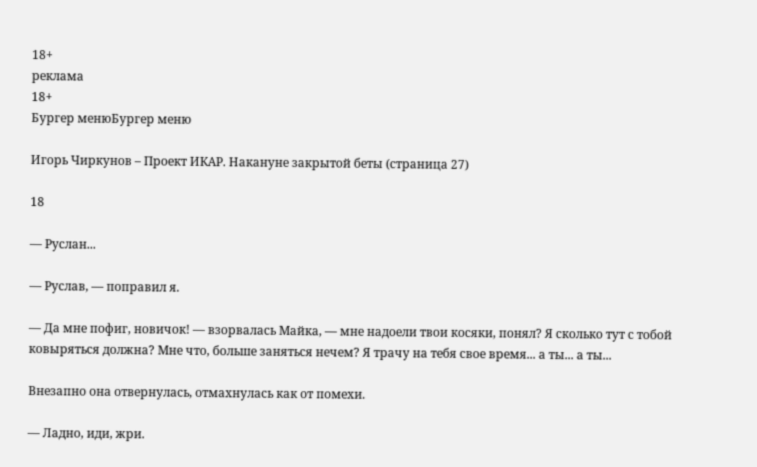18+
реклама
18+
Бургер менюБургер меню

Игорь Чиркунов – Проект ИКАР. Накануне закрытой беты (страница 27)

18

— Руслан...

— Руслав, — поправил я.

— Да мне пофиг, новичок! — взорвалась Майка, — мне надоели твои косяки, понял? Я сколько тут с тобой ковыряться должна? Мне что, больше заняться нечем? Я трачу на тебя свое время... а ты... а ты...

Внезапно она отвернулась, отмахнулась как от помехи.

— Ладно, иди, жри.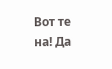Вот те на! Да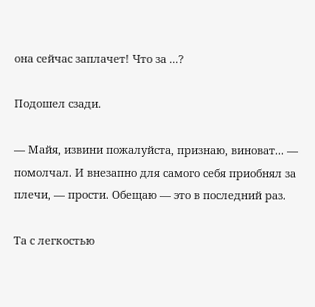она сейчас заплачет! Что за ...?

Подошел сзади.

— Майя, извини пожалуйста, признаю, виноват... — помолчал. И внезапно для самого себя приобнял за плечи, — прости. Обещаю — это в последний раз.

Та с легкостью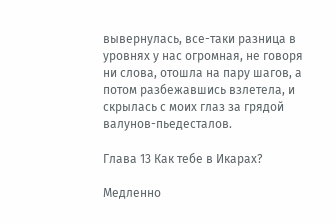вывернулась, все-таки разница в уровнях у нас огромная, не говоря ни слова, отошла на пару шагов, а потом разбежавшись взлетела, и скрылась с моих глаз за грядой валунов-пьедесталов.

Глава 13 Как тебе в Икарах?

Медленно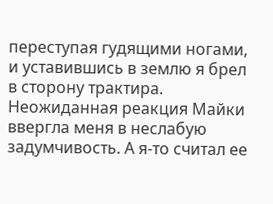переступая гудящими ногами, и уставившись в землю я брел в сторону трактира. Неожиданная реакция Майки ввергла меня в неслабую задумчивость. А я-то считал ее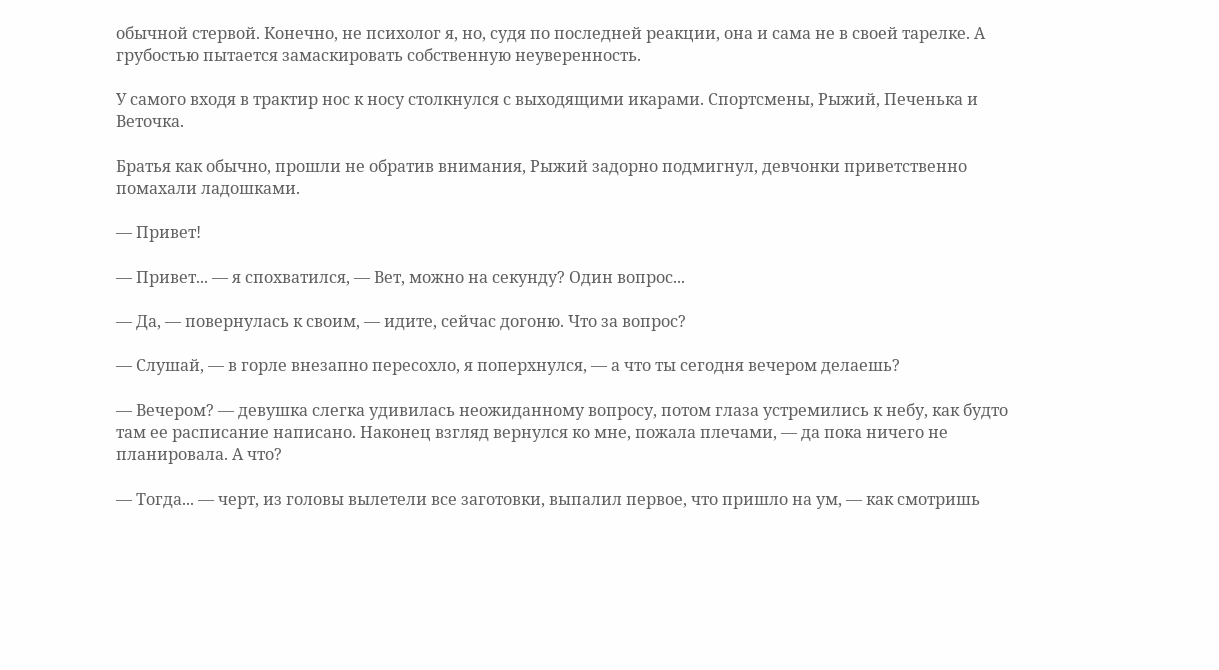обычной стервой. Конечно, не психолог я, но, судя по последней реакции, она и сама не в своей тарелке. А грубостью пытается замаскировать собственную неуверенность.

У самого входя в трактир нос к носу столкнулся с выходящими икарами. Спортсмены, Рыжий, Печенька и Веточка.

Братья как обычно, прошли не обратив внимания, Рыжий задорно подмигнул, девчонки приветственно помахали ладошками.

— Привет!

— Привет... — я спохватился, — Вет, можно на секунду? Один вопрос...

— Да, — повернулась к своим, — идите, сейчас догоню. Что за вопрос?

— Слушай, — в горле внезапно пересохло, я поперхнулся, — а что ты сегодня вечером делаешь?

— Вечером? — девушка слегка удивилась неожиданному вопросу, потом глаза устремились к небу, как будто там ее расписание написано. Наконец взгляд вернулся ко мне, пожала плечами, — да пока ничего не планировала. А что?

— Тогда... — черт, из головы вылетели все заготовки, выпалил первое, что пришло на ум, — как смотришь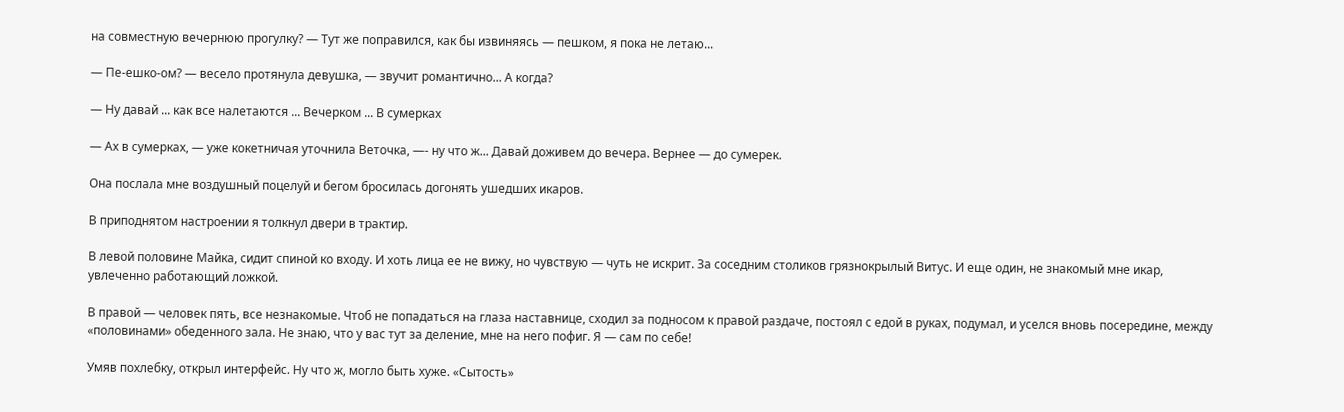на совместную вечернюю прогулку? — Тут же поправился, как бы извиняясь — пешком, я пока не летаю...

— Пе-ешко-ом? — весело протянула девушка, — звучит романтично... А когда?

— Ну давай ... как все налетаются ... Вечерком ... В сумерках

— Ах в сумерках, — уже кокетничая уточнила Веточка, —- ну что ж... Давай доживем до вечера. Вернее — до сумерек.

Она послала мне воздушный поцелуй и бегом бросилась догонять ушедших икаров.

В приподнятом настроении я толкнул двери в трактир.

В левой половине Майка, сидит спиной ко входу. И хоть лица ее не вижу, но чувствую — чуть не искрит. За соседним столиков грязнокрылый Витус. И еще один, не знакомый мне икар, увлеченно работающий ложкой.

В правой — человек пять, все незнакомые. Чтоб не попадаться на глаза наставнице, сходил за подносом к правой раздаче, постоял с едой в руках, подумал, и уселся вновь посередине, между «половинами» обеденного зала. Не знаю, что у вас тут за деление, мне на него пофиг. Я — сам по себе!

Умяв похлебку, открыл интерфейс. Ну что ж, могло быть хуже. «Сытость»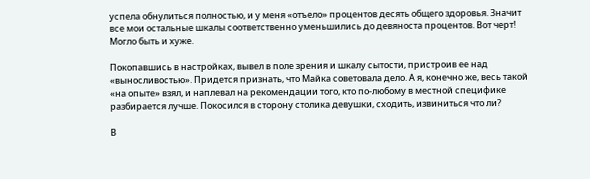успела обнулиться полностью, и у меня «отъело» процентов десять общего здоровья. Значит все мои остальные шкалы соответственно уменьшились до девяноста процентов. Вот черт! Могло быть и хуже.

Покопавшись в настройках, вывел в поле зрения и шкалу сытости, пристроив ее над «выносливостью». Придется признать, что Майка советовала дело. А я, конечно же, весь такой «на опыте» взял, и наплевал на рекомендации того, кто по-любому в местной специфике разбирается лучше. Покосился в сторону столика девушки, сходить, извиниться что ли?

В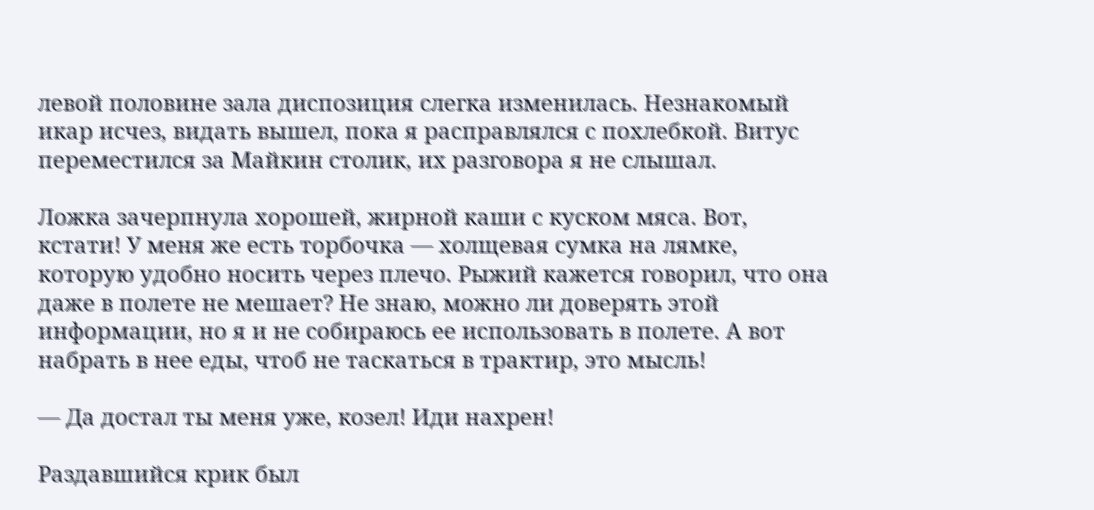левой половине зала диспозиция слегка изменилась. Незнакомый икар исчез, видать вышел, пока я расправлялся с похлебкой. Витус переместился за Майкин столик, их разговора я не слышал.

Ложка зачерпнула хорошей, жирной каши с куском мяса. Вот, кстати! У меня же есть торбочка — холщевая сумка на лямке, которую удобно носить через плечо. Рыжий кажется говорил, что она даже в полете не мешает? Не знаю, можно ли доверять этой информации, но я и не собираюсь ее использовать в полете. А вот набрать в нее еды, чтоб не таскаться в трактир, это мысль!

— Да достал ты меня уже, козел! Иди нахрен!

Раздавшийся крик был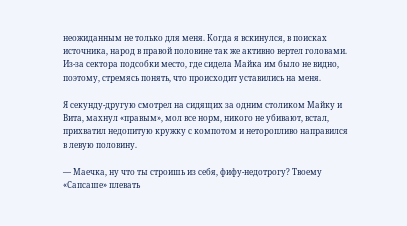неожиданным не только для меня. Когда я вскинулся, в поисках источника, народ в правой половине так же активно вертел головами. Из-за сектора подсобки место, где сидела Майка им было не видно, поэтому, стремясь понять, что происходит уставились на меня.

Я секунду-другую смотрел на сидящих за одним столиком Майку и Вита, махнул «правым», мол все норм, никого не убивают, встал, прихватил недопитую кружку с компотом и неторопливо направился в левую половину.

— Маечка, ну что ты строишь из себя, фифу-недотрогу? Твоему «Сапсаше» плевать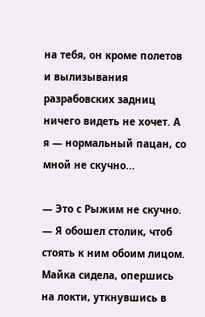на тебя, он кроме полетов и вылизывания разрабовских задниц ничего видеть не хочет. А я — нормальный пацан, со мной не скучно...

— Это с Рыжим не скучно. — Я обошел столик, чтоб стоять к ним обоим лицом. Майка сидела, опершись на локти, уткнувшись в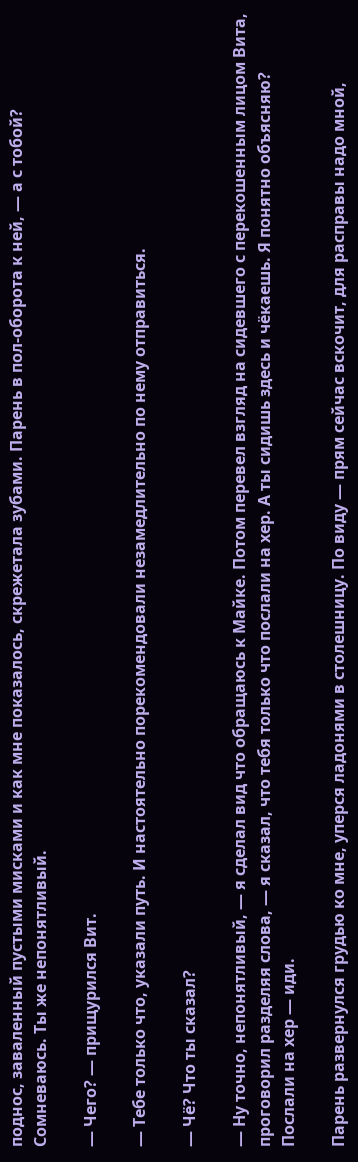поднос, заваленный пустыми мисками и как мне показалось, скрежетала зубами. Парень в пол-оборота к ней, — а с тобой? Сомневаюсь. Ты же непонятливый.

— Чего? — прищурился Вит.

— Тебе только что, указали путь. И настоятельно порекомендовали незамедлительно по нему отправиться.

— Чё? Что ты сказал?

— Ну точно, непонятливый, — я сделал вид что обращаюсь к Майке. Потом перевел взгляд на сидевшего с перекошенным лицом Вита, проговорил разделяя слова, — я сказал, что тебя только что послали на хер. А ты сидишь здесь и чёкаешь. Я понятно объясняю? Послали на хер — иди.

Парень развернулся грудью ко мне, уперся ладонями в столешницу. По виду — прям сейчас вскочит, для расправы надо мной,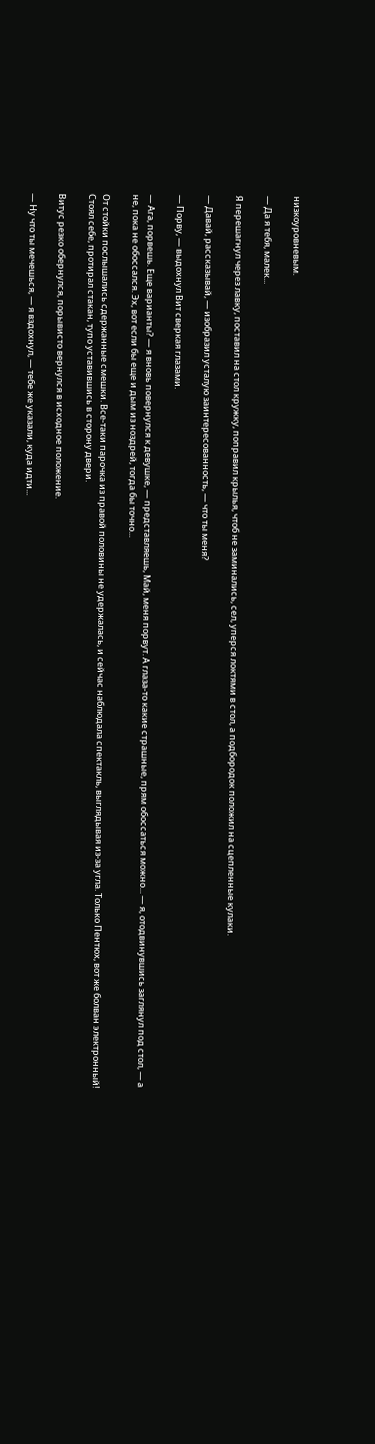низкоуровневым.

— Да я тебя, малек...

Я перешагнул через лавку, поставил на стол кружку, поправил крылья, чтоб не заминались, сел, уперся локтями в стол, а подбородок положил на сцепленные кулаки.

— Давай, рассказывай, — изобразил усталую заинтересованность, — что ты меня?

— Порву, — выдохнул Вит сверкая глазами.

— Ага, порвешь. Еще варианты? — я вновь повернулся к девушке, — представляешь, Май, меня порвут. А глаза-то какие страшные, прям обоссаться можно... — я, отодвинувшись заглянул под стол, — а не, пока не обоссался. Эх, вот если бы еще и дым из ноздрей, тогда бы точно...

От стойки послышались сдержанные смешки. Все-таки парочка из правой половины не удержалась, и сейчас наблюдала спектакль, выглядывая из-за угла. Только Пентюх, вот же болван электронный! Стоял себе, протирал стакан, тупо уставившись в сторону двери.

Витус резко обернулся, порывисто вернулся в исходное положение.

— Ну что ты мечешься, — я вздохнул, — тебе же указали, куда идти...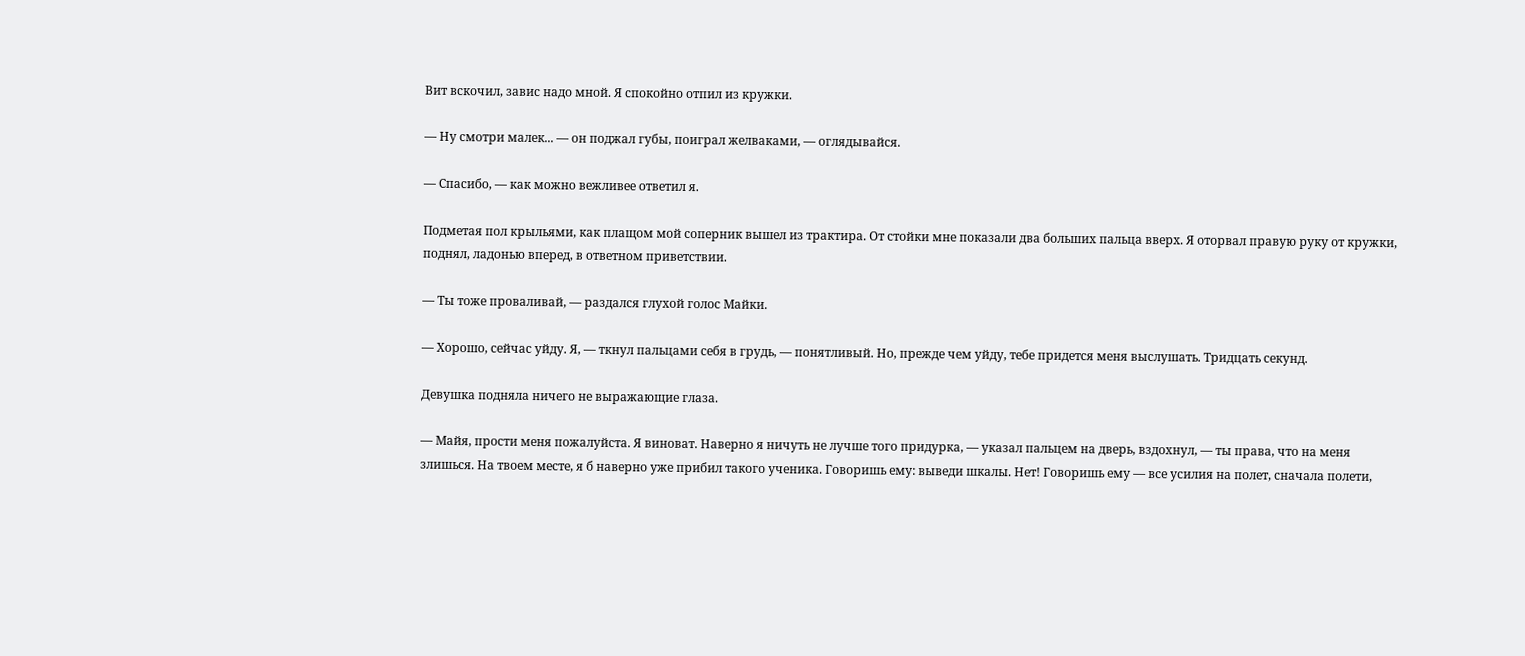Вит вскочил, завис надо мной. Я спокойно отпил из кружки.

— Ну смотри малек... — он поджал губы, поиграл желваками, — оглядывайся.

— Спасибо, — как можно вежливее ответил я.

Подметая пол крыльями, как плащом мой соперник вышел из трактира. От стойки мне показали два больших пальца вверх. Я оторвал правую руку от кружки, поднял, ладонью вперед, в ответном приветствии.

— Ты тоже проваливай, — раздался глухой голос Майки.

— Хорошо, сейчас уйду. Я, — ткнул пальцами себя в грудь, — понятливый. Но, прежде чем уйду, тебе придется меня выслушать. Тридцать секунд.

Девушка подняла ничего не выражающие глаза.

— Майя, прости меня пожалуйста. Я виноват. Наверно я ничуть не лучше того придурка, — указал пальцем на дверь, вздохнул, — ты права, что на меня злишься. На твоем месте, я б наверно уже прибил такого ученика. Говоришь ему: выведи шкалы. Нет! Говоришь ему — все усилия на полет, сначала полети,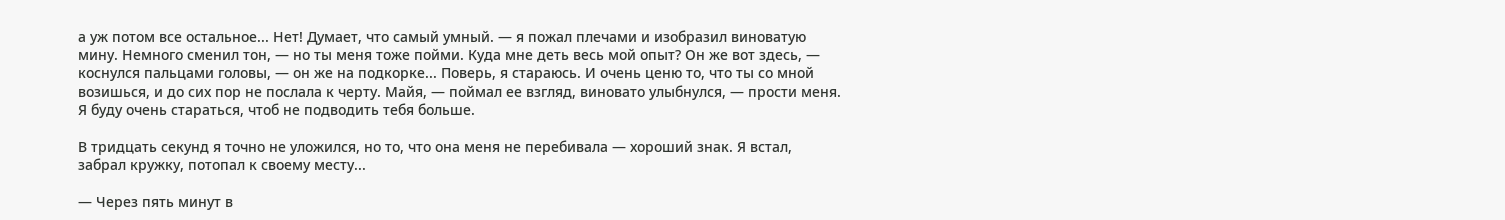а уж потом все остальное... Нет! Думает, что самый умный. — я пожал плечами и изобразил виноватую мину. Немного сменил тон, — но ты меня тоже пойми. Куда мне деть весь мой опыт? Он же вот здесь, — коснулся пальцами головы, — он же на подкорке... Поверь, я стараюсь. И очень ценю то, что ты со мной возишься, и до сих пор не послала к черту. Майя, — поймал ее взгляд, виновато улыбнулся, — прости меня. Я буду очень стараться, чтоб не подводить тебя больше.

В тридцать секунд я точно не уложился, но то, что она меня не перебивала — хороший знак. Я встал, забрал кружку, потопал к своему месту...

— Через пять минут в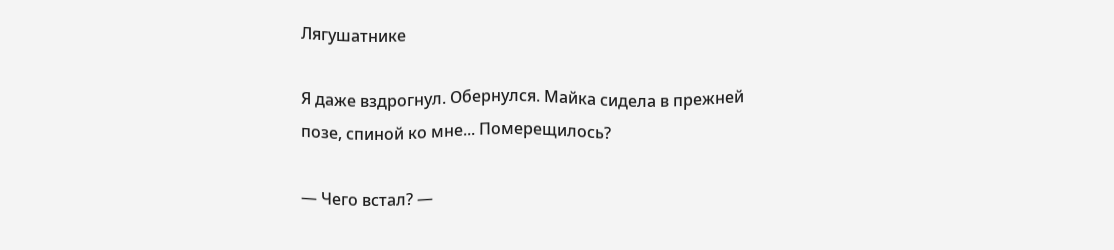Лягушатнике

Я даже вздрогнул. Обернулся. Майка сидела в прежней позе, спиной ко мне... Померещилось?

— Чего встал? —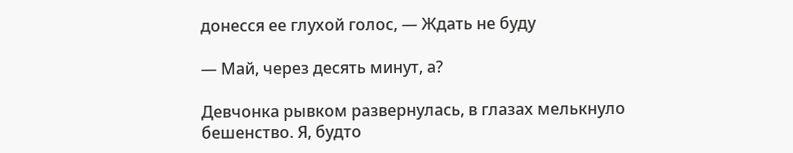донесся ее глухой голос, — Ждать не буду

— Май, через десять минут, а?

Девчонка рывком развернулась, в глазах мелькнуло бешенство. Я, будто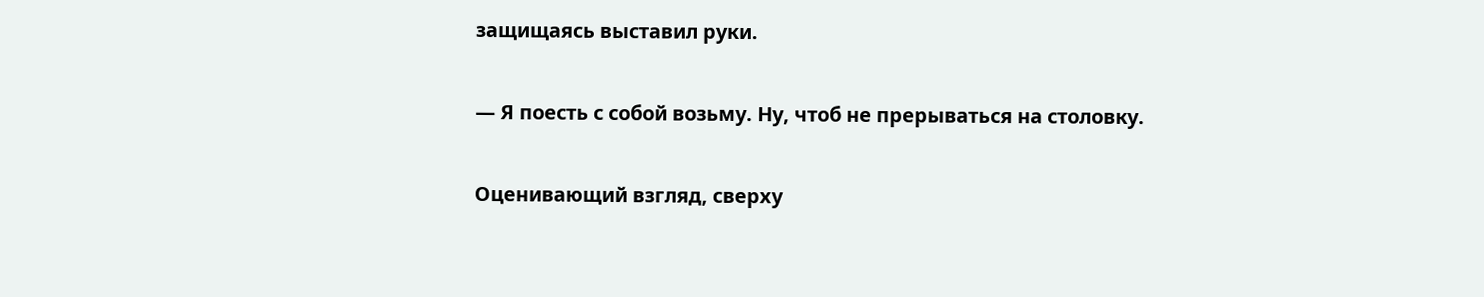защищаясь выставил руки.

— Я поесть с собой возьму. Ну, чтоб не прерываться на столовку.

Оценивающий взгляд, сверху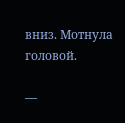вниз. Мотнула головой.

—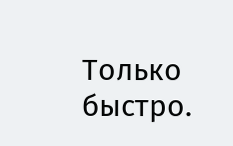Только быстро.